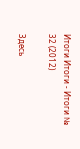Итоги Итоги - Итоги № 32 (2012)

Здесь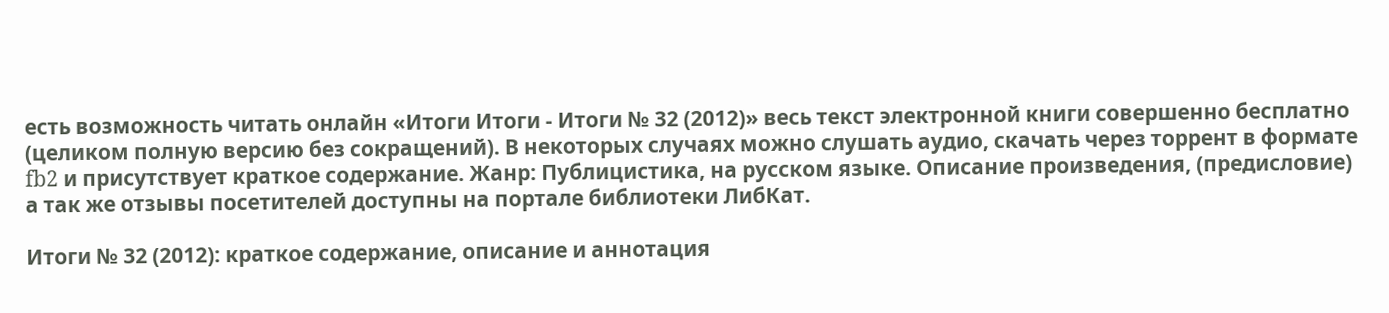есть возможность читать онлайн «Итоги Итоги - Итоги № 32 (2012)» весь текст электронной книги совершенно бесплатно (целиком полную версию без сокращений). В некоторых случаях можно слушать аудио, скачать через торрент в формате fb2 и присутствует краткое содержание. Жанр: Публицистика, на русском языке. Описание произведения, (предисловие) а так же отзывы посетителей доступны на портале библиотеки ЛибКат.

Итоги № 32 (2012): краткое содержание, описание и аннотация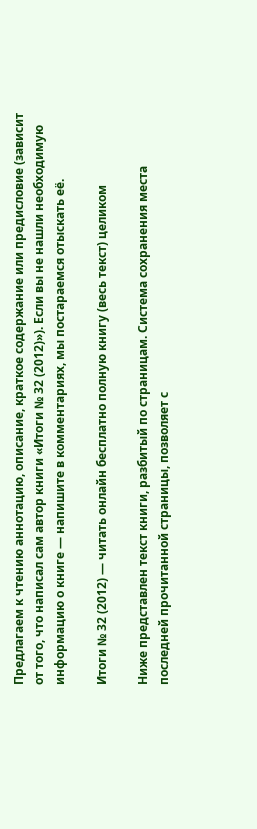Предлагаем к чтению аннотацию, описание, краткое содержание или предисловие (зависит от того, что написал сам автор книги «Итоги № 32 (2012)»). Если вы не нашли необходимую информацию о книге — напишите в комментариях, мы постараемся отыскать её.

Итоги № 32 (2012) — читать онлайн бесплатно полную книгу (весь текст) целиком

Ниже представлен текст книги, разбитый по страницам. Система сохранения места последней прочитанной страницы, позволяет с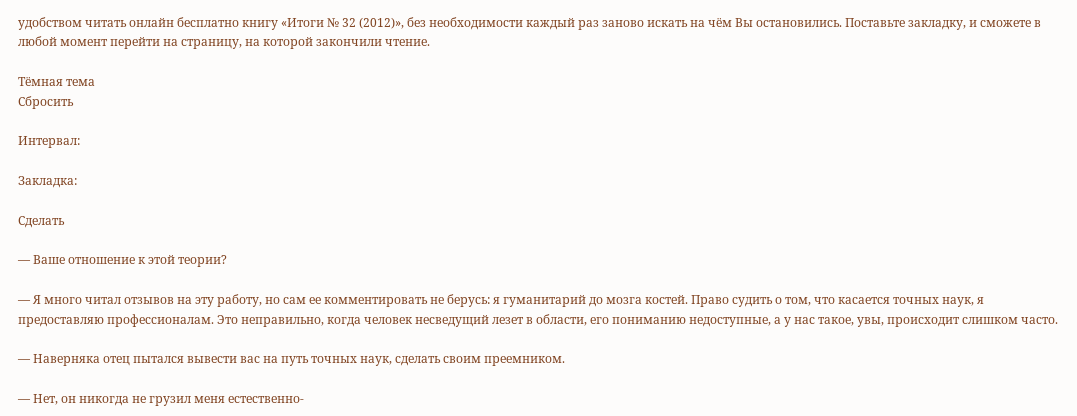удобством читать онлайн бесплатно книгу «Итоги № 32 (2012)», без необходимости каждый раз заново искать на чём Вы остановились. Поставьте закладку, и сможете в любой момент перейти на страницу, на которой закончили чтение.

Тёмная тема
Сбросить

Интервал:

Закладка:

Сделать

— Ваше отношение к этой теории?

— Я много читал отзывов на эту работу, но сам ее комментировать не берусь: я гуманитарий до мозга костей. Право судить о том, что касается точных наук, я предоставляю профессионалам. Это неправильно, когда человек несведущий лезет в области, его пониманию недоступные, а у нас такое, увы, происходит слишком часто.

— Наверняка отец пытался вывести вас на путь точных наук, сделать своим преемником.

— Нет, он никогда не грузил меня естественно-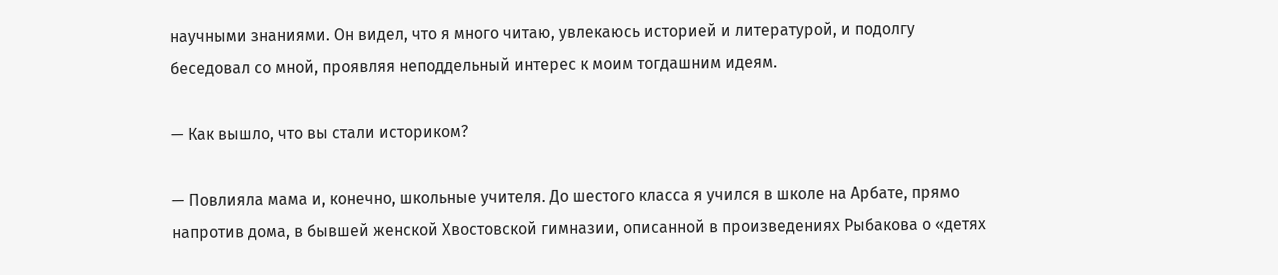научными знаниями. Он видел, что я много читаю, увлекаюсь историей и литературой, и подолгу беседовал со мной, проявляя неподдельный интерес к моим тогдашним идеям.

— Как вышло, что вы стали историком?

— Повлияла мама и, конечно, школьные учителя. До шестого класса я учился в школе на Арбате, прямо напротив дома, в бывшей женской Хвостовской гимназии, описанной в произведениях Рыбакова о «детях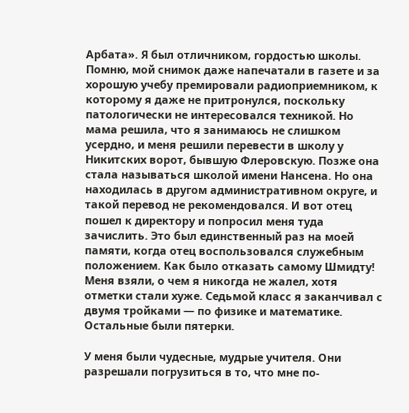Арбата». Я был отличником, гордостью школы. Помню, мой снимок даже напечатали в газете и за хорошую учебу премировали радиоприемником, к которому я даже не притронулся, поскольку патологически не интересовался техникой. Но мама решила, что я занимаюсь не слишком усердно, и меня решили перевести в школу у Никитских ворот, бывшую Флеровскую. Позже она стала называться школой имени Нансена. Но она находилась в другом административном округе, и такой перевод не рекомендовался. И вот отец пошел к директору и попросил меня туда зачислить. Это был единственный раз на моей памяти, когда отец воспользовался служебным положением. Как было отказать самому Шмидту! Меня взяли, о чем я никогда не жалел, хотя отметки стали хуже. Седьмой класс я заканчивал с двумя тройками — по физике и математике. Остальные были пятерки.

У меня были чудесные, мудрые учителя. Они разрешали погрузиться в то, что мне по-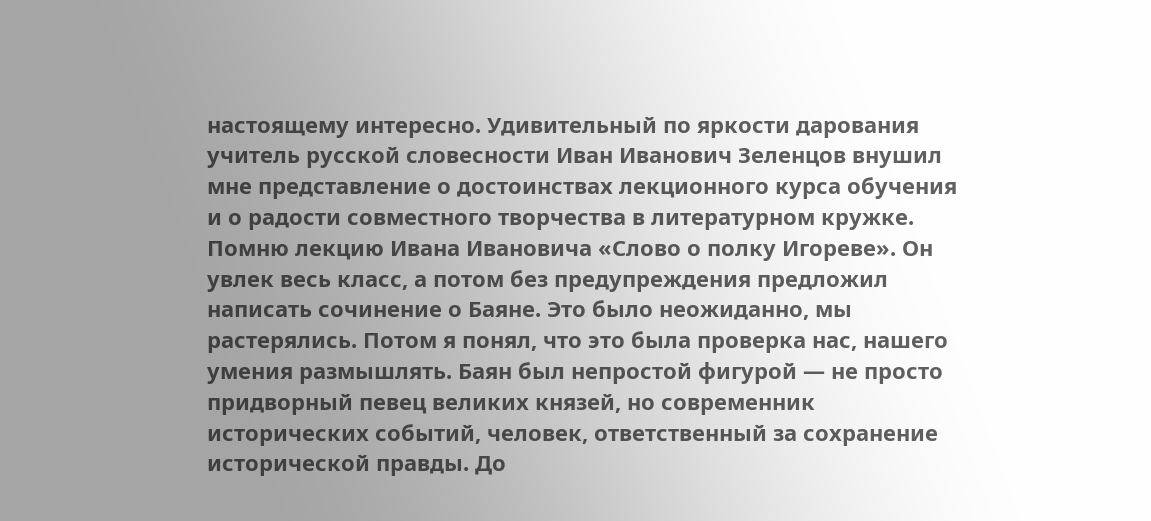настоящему интересно. Удивительный по яркости дарования учитель русской словесности Иван Иванович Зеленцов внушил мне представление о достоинствах лекционного курса обучения и о радости совместного творчества в литературном кружке. Помню лекцию Ивана Ивановича «Слово о полку Игореве». Он увлек весь класс, а потом без предупреждения предложил написать сочинение о Баяне. Это было неожиданно, мы растерялись. Потом я понял, что это была проверка нас, нашего умения размышлять. Баян был непростой фигурой — не просто придворный певец великих князей, но современник исторических событий, человек, ответственный за сохранение исторической правды. До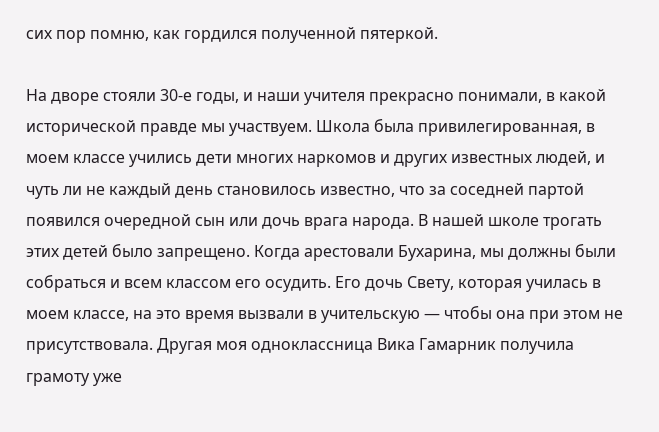сих пор помню, как гордился полученной пятеркой.

На дворе стояли 30-е годы, и наши учителя прекрасно понимали, в какой исторической правде мы участвуем. Школа была привилегированная, в моем классе учились дети многих наркомов и других известных людей, и чуть ли не каждый день становилось известно, что за соседней партой появился очередной сын или дочь врага народа. В нашей школе трогать этих детей было запрещено. Когда арестовали Бухарина, мы должны были собраться и всем классом его осудить. Его дочь Свету, которая училась в моем классе, на это время вызвали в учительскую — чтобы она при этом не присутствовала. Другая моя одноклассница Вика Гамарник получила грамоту уже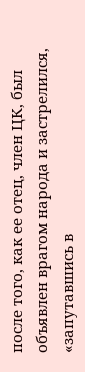после того, как ее отец, член ЦК, был объявлен врагом народа и застрелился, «запутавшись в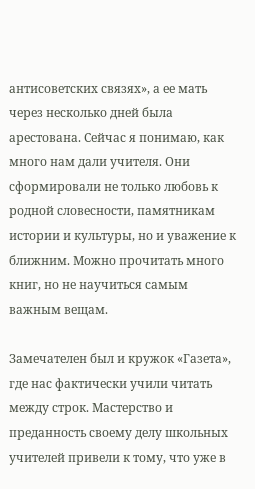антисоветских связях», а ее мать через несколько дней была арестована. Сейчас я понимаю, как много нам дали учителя. Они сформировали не только любовь к родной словесности, памятникам истории и культуры, но и уважение к ближним. Можно прочитать много книг, но не научиться самым важным вещам.

Замечателен был и кружок «Газета», где нас фактически учили читать между строк. Мастерство и преданность своему делу школьных учителей привели к тому, что уже в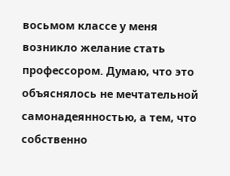восьмом классе у меня возникло желание стать профессором. Думаю, что это объяснялось не мечтательной самонадеянностью, а тем, что собственно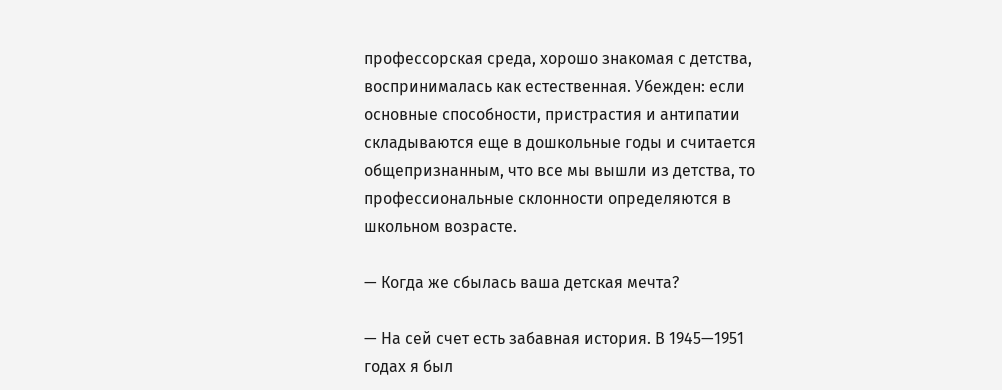профессорская среда, хорошо знакомая с детства, воспринималась как естественная. Убежден: если основные способности, пристрастия и антипатии складываются еще в дошкольные годы и считается общепризнанным, что все мы вышли из детства, то профессиональные склонности определяются в школьном возрасте.

— Когда же сбылась ваша детская мечта?

— На сей счет есть забавная история. В 1945—1951 годах я был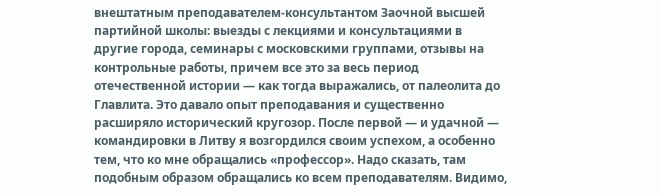внештатным преподавателем-консультантом Заочной высшей партийной школы: выезды с лекциями и консультациями в другие города, семинары с московскими группами, отзывы на контрольные работы, причем все это за весь период отечественной истории — как тогда выражались, от палеолита до Главлита. Это давало опыт преподавания и существенно расширяло исторический кругозор. После первой — и удачной — командировки в Литву я возгордился своим успехом, а особенно тем, что ко мне обращались «профессор». Надо сказать, там подобным образом обращались ко всем преподавателям. Видимо,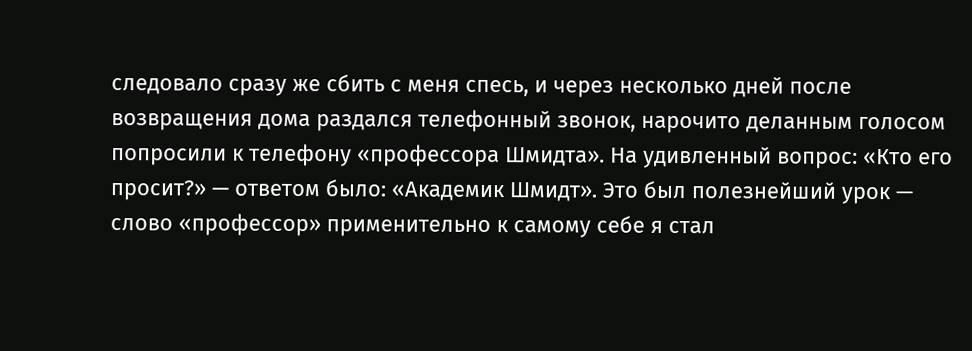следовало сразу же сбить с меня спесь, и через несколько дней после возвращения дома раздался телефонный звонок, нарочито деланным голосом попросили к телефону «профессора Шмидта». На удивленный вопрос: «Кто его просит?» — ответом было: «Академик Шмидт». Это был полезнейший урок — слово «профессор» применительно к самому себе я стал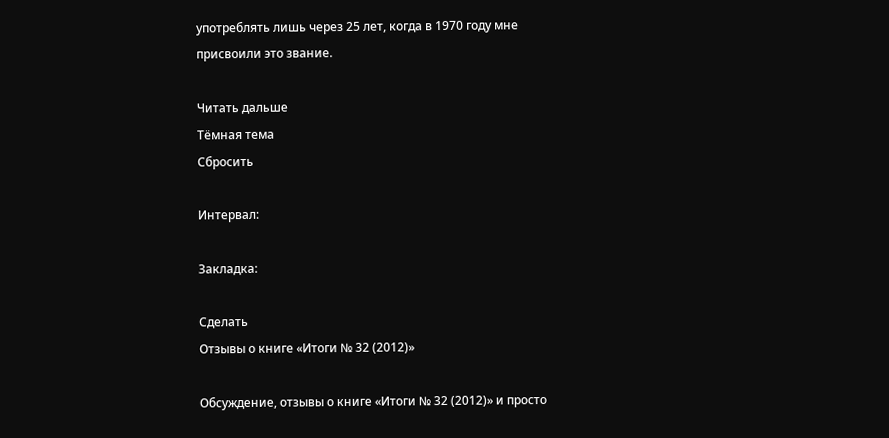употреблять лишь через 25 лет, когда в 1970 году мне присвоили это звание.

Читать дальше
Тёмная тема
Сбросить

Интервал:

Закладка:

Сделать
Отзывы о книге «Итоги № 32 (2012)»

Обсуждение, отзывы о книге «Итоги № 32 (2012)» и просто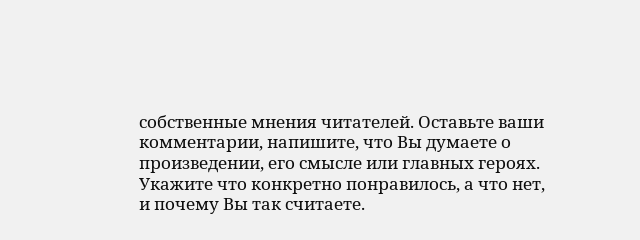собственные мнения читателей. Оставьте ваши комментарии, напишите, что Вы думаете о произведении, его смысле или главных героях. Укажите что конкретно понравилось, а что нет, и почему Вы так считаете.